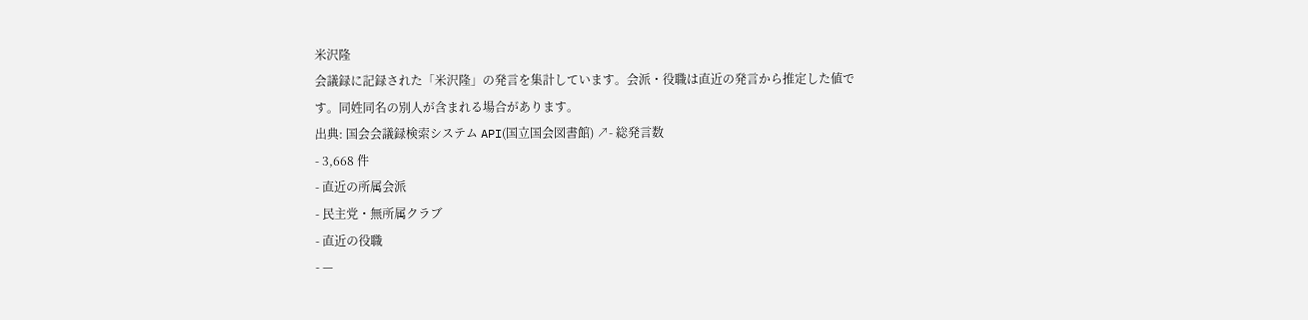米沢隆
会議録に記録された「米沢隆」の発言を集計しています。会派・役職は直近の発言から推定した値です。同姓同名の別人が含まれる場合があります。
出典: 国会会議録検索システム API(国立国会図書館) ↗- 総発言数
- 3,668 件
- 直近の所属会派
- 民主党・無所属クラブ
- 直近の役職
- —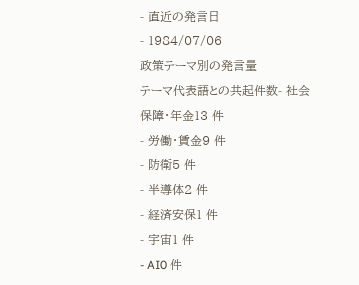- 直近の発言日
- 1984/07/06
政策テーマ別の発言量
テーマ代表語との共起件数- 社会保障・年金13 件
- 労働・賃金9 件
- 防衛5 件
- 半導体2 件
- 経済安保1 件
- 宇宙1 件
- AI0 件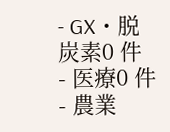- GX・脱炭素0 件
- 医療0 件
- 農業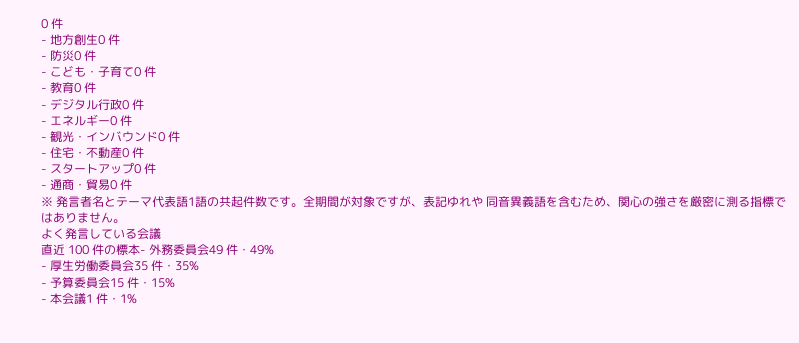0 件
- 地方創生0 件
- 防災0 件
- こども・子育て0 件
- 教育0 件
- デジタル行政0 件
- エネルギー0 件
- 観光・インバウンド0 件
- 住宅・不動産0 件
- スタートアップ0 件
- 通商・貿易0 件
※ 発言者名とテーマ代表語1語の共起件数です。全期間が対象ですが、表記ゆれや 同音異義語を含むため、関心の強さを厳密に測る指標ではありません。
よく発言している会議
直近 100 件の標本- 外務委員会49 件・49%
- 厚生労働委員会35 件・35%
- 予算委員会15 件・15%
- 本会議1 件・1%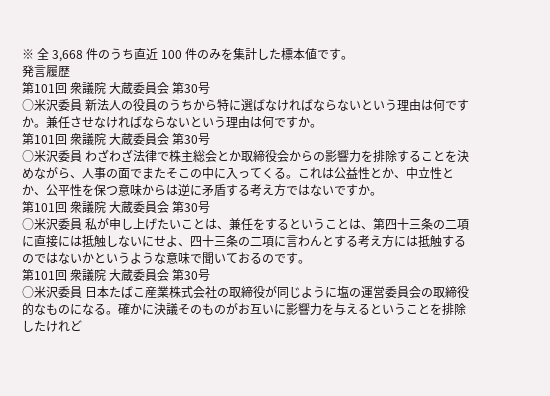※ 全 3,668 件のうち直近 100 件のみを集計した標本値です。
発言履歴
第101回 衆議院 大蔵委員会 第30号
○米沢委員 新法人の役員のうちから特に選ばなければならないという理由は何ですか。兼任させなければならないという理由は何ですか。
第101回 衆議院 大蔵委員会 第30号
○米沢委員 わざわざ法律で株主総会とか取締役会からの影響力を排除することを決めながら、人事の面でまたそこの中に入ってくる。これは公益性とか、中立性とか、公平性を保つ意味からは逆に矛盾する考え方ではないですか。
第101回 衆議院 大蔵委員会 第30号
○米沢委員 私が申し上げたいことは、兼任をするということは、第四十三条の二項に直接には抵触しないにせよ、四十三条の二項に言わんとする考え方には抵触するのではないかというような意味で聞いておるのです。
第101回 衆議院 大蔵委員会 第30号
○米沢委員 日本たばこ産業株式会社の取締役が同じように塩の運営委員会の取締役的なものになる。確かに決議そのものがお互いに影響力を与えるということを排除したけれど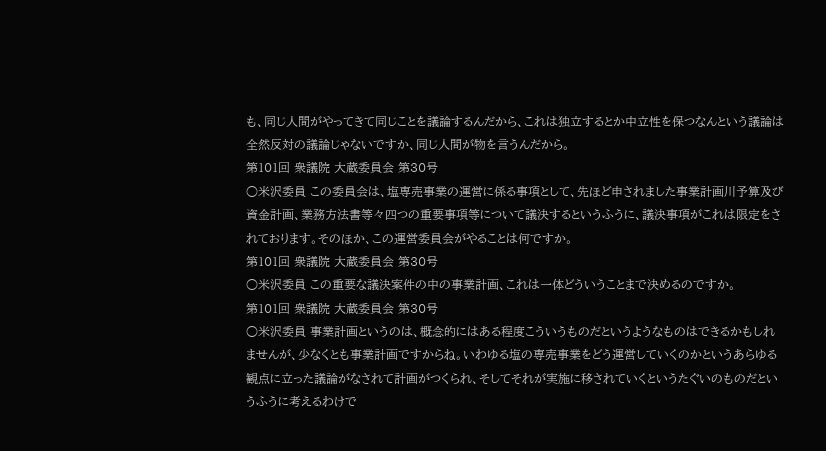も、同じ人間がやってきて同じことを議論するんだから、これは独立するとか中立性を保つなんという議論は全然反対の議論じゃないですか、同じ人間が物を言うんだから。
第101回 衆議院 大蔵委員会 第30号
○米沢委員 この委員会は、塩専売事業の運営に係る事項として、先ほど申されました事業計画川予算及び資金計画、業務方法書等々四つの重要事項等について議決するというふうに、議決事項がこれは限定をされております。そのほか、この運営委員会がやることは何ですか。
第101回 衆議院 大蔵委員会 第30号
○米沢委員 この重要な議決案件の中の事業計画、これは一体どういうことまで決めるのですか。
第101回 衆議院 大蔵委員会 第30号
○米沢委員 事業計画というのは、概念的にはある程度こういうものだというようなものはできるかもしれませんが、少なくとも事業計画ですからね。いわゆる塩の専売事業をどう運営していくのかというあらゆる観点に立った議論がなされて計画がつくられ、そしてそれが実施に移されていくというたぐいのものだというふうに考えるわけで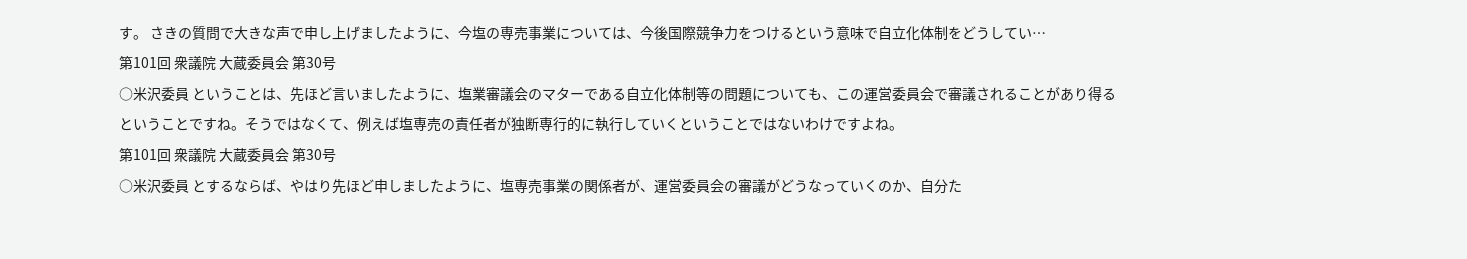す。 さきの質問で大きな声で申し上げましたように、今塩の専売事業については、今後国際競争力をつけるという意味で自立化体制をどうしてい…
第101回 衆議院 大蔵委員会 第30号
○米沢委員 ということは、先ほど言いましたように、塩業審議会のマターである自立化体制等の問題についても、この運営委員会で審議されることがあり得るということですね。そうではなくて、例えば塩専売の責任者が独断専行的に執行していくということではないわけですよね。
第101回 衆議院 大蔵委員会 第30号
○米沢委員 とするならば、やはり先ほど申しましたように、塩専売事業の関係者が、運営委員会の審議がどうなっていくのか、自分た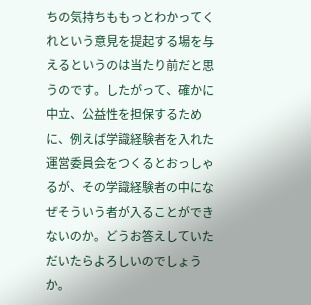ちの気持ちももっとわかってくれという意見を提起する場を与えるというのは当たり前だと思うのです。したがって、確かに中立、公益性を担保するために、例えば学識経験者を入れた運営委員会をつくるとおっしゃるが、その学識経験者の中になぜそういう者が入ることができないのか。どうお答えしていただいたらよろしいのでしょうか。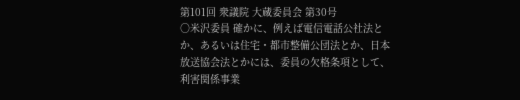第101回 衆議院 大蔵委員会 第30号
○米沢委員 確かに、例えば電信電話公社法とか、あるいは住宅・都市整備公団法とか、日本放送協会法とかには、委員の欠格条項として、利害関係事業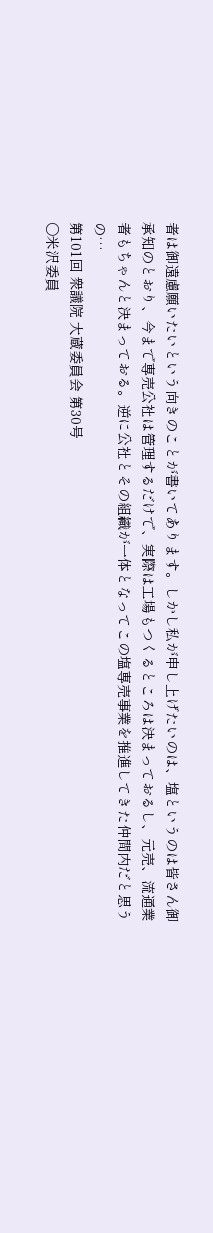者は御遠慮願いたいという向きのことが書いてあります。しかし私が申し上げたいのは、塩というのは皆さん御承知のとおり、今まで専売公社は管理するだけで、実際は工場もつくるところは決まっておるし、元売、流通業者もちゃんと決まっておる。逆に公社とその組織が一体となってこの塩専売事業を推進してきた仲間内だと思うの…
第101回 衆議院 大蔵委員会 第30号
○米沢委員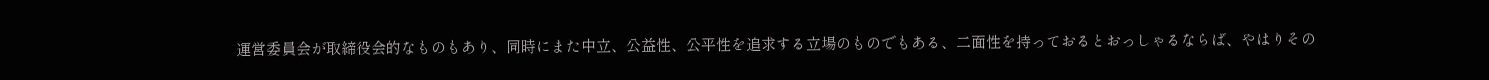運営委員会が取締役会的なものもあり、同時にまた中立、公益性、公平性を追求する立場のものでもある、二面性を持っておるとおっしゃるならば、やはりその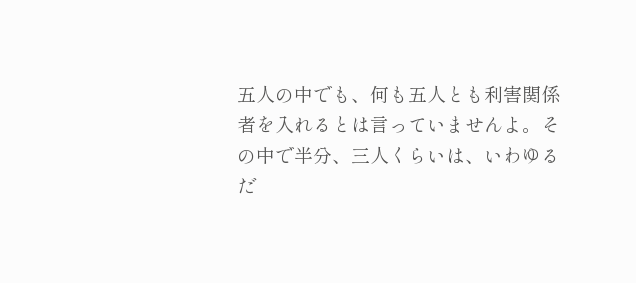五人の中でも、何も五人とも利害関係者を入れるとは言っていませんよ。その中で半分、三人くらいは、いわゆるだ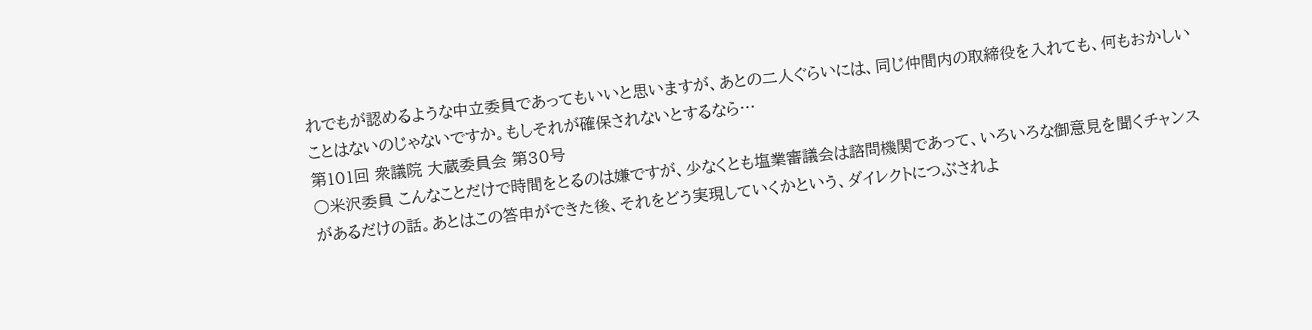れでもが認めるような中立委員であってもいいと思いますが、あとの二人ぐらいには、同じ仲間内の取締役を入れても、何もおかしいことはないのじゃないですか。もしそれが確保されないとするなら…
第101回 衆議院 大蔵委員会 第30号
○米沢委員 こんなことだけで時間をとるのは嫌ですが、少なくとも塩業審議会は諮問機関であって、いろいろな御意見を聞くチャンスがあるだけの話。あとはこの答申ができた後、それをどう実現していくかという、ダイレクトにつぶされよ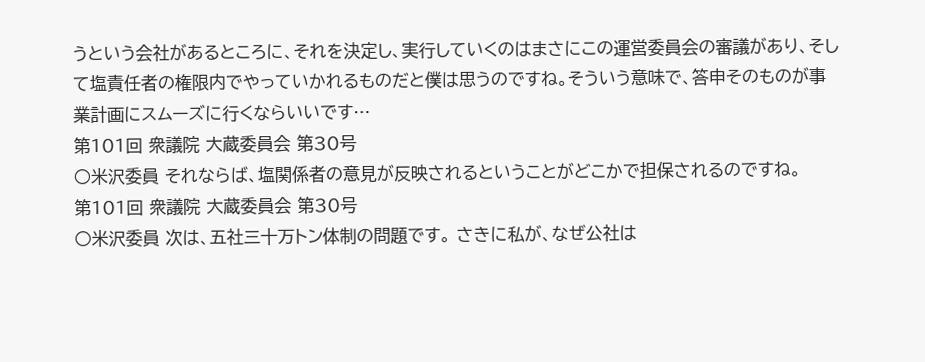うという会社があるところに、それを決定し、実行していくのはまさにこの運営委員会の審議があり、そして塩責任者の権限内でやっていかれるものだと僕は思うのですね。そういう意味で、答申そのものが事業計画にスムーズに行くならいいです…
第101回 衆議院 大蔵委員会 第30号
○米沢委員 それならば、塩関係者の意見が反映されるということがどこかで担保されるのですね。
第101回 衆議院 大蔵委員会 第30号
○米沢委員 次は、五社三十万トン体制の問題です。 さきに私が、なぜ公社は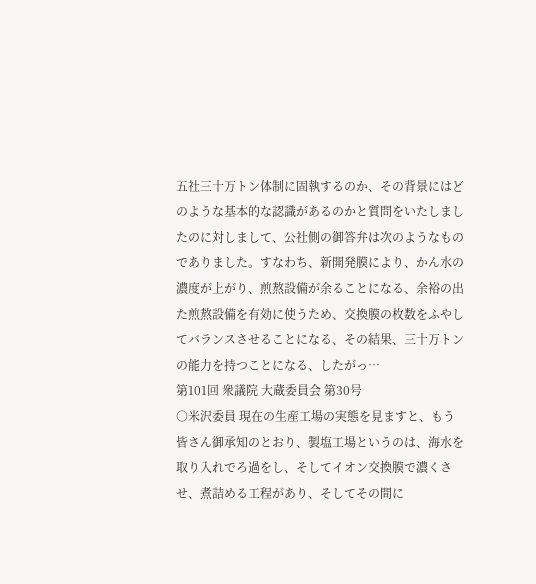五社三十万トン体制に固執するのか、その背景にはどのような基本的な認識があるのかと質問をいたしましたのに対しまして、公社側の御答弁は次のようなものでありました。すなわち、新開発膜により、かん水の濃度が上がり、煎熬設備が余ることになる、余裕の出た煎熬設備を有効に使うため、交換膜の枚数をふやしてバランスさせることになる、その結果、三十万トンの能力を持つことになる、したがっ…
第101回 衆議院 大蔵委員会 第30号
○米沢委員 現在の生産工場の実態を見ますと、もう皆さん御承知のとおり、製塩工場というのは、海水を取り入れでろ過をし、そしてイオン交換膜で濃くさせ、煮詰める工程があり、そしてその間に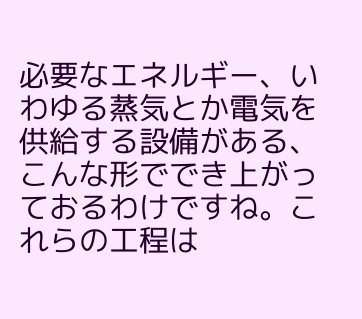必要なエネルギー、いわゆる蒸気とか電気を供給する設備がある、こんな形ででき上がっておるわけですね。これらの工程は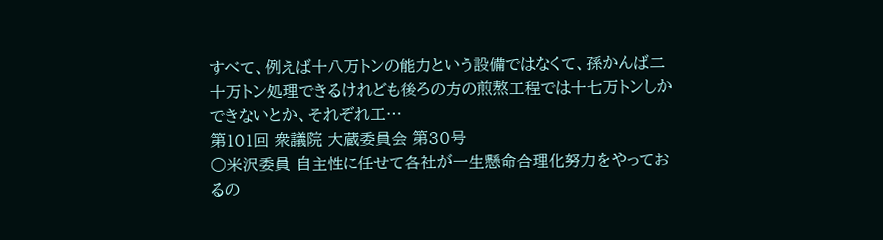すべて、例えば十八万トンの能力という設備ではなくて、孫かんば二十万トン処理できるけれども後ろの方の煎熬工程では十七万トンしかできないとか、それぞれ工…
第101回 衆議院 大蔵委員会 第30号
○米沢委員 自主性に任せて各社が一生懸命合理化努力をやっておるの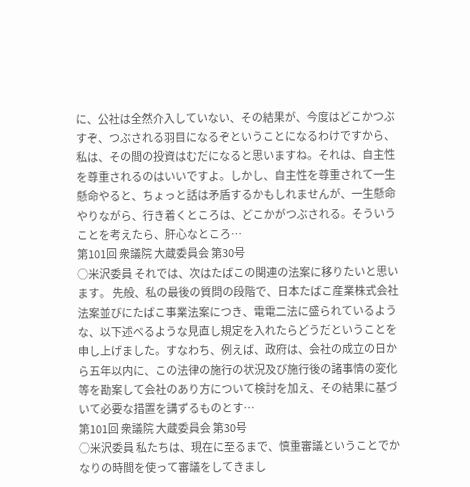に、公社は全然介入していない、その結果が、今度はどこかつぶすぞ、つぶされる羽目になるぞということになるわけですから、私は、その間の投資はむだになると思いますね。それは、自主性を尊重されるのはいいですよ。しかし、自主性を尊重されて一生懸命やると、ちょっと話は矛盾するかもしれませんが、一生懸命やりながら、行き着くところは、どこかがつぶされる。そういうことを考えたら、肝心なところ…
第101回 衆議院 大蔵委員会 第30号
○米沢委員 それでは、次はたばこの関連の法案に移りたいと思います。 先般、私の最後の質問の段階で、日本たばこ産業株式会社法案並びにたばこ事業法案につき、電電二法に盛られているような、以下述べるような見直し規定を入れたらどうだということを申し上げました。すなわち、例えば、政府は、会社の成立の日から五年以内に、この法律の施行の状況及び施行後の諸事情の変化等を勘案して会社のあり方について検討を加え、その結果に基づいて必要な措置を講ずるものとす…
第101回 衆議院 大蔵委員会 第30号
○米沢委員 私たちは、現在に至るまで、慎重審議ということでかなりの時間を使って審議をしてきまし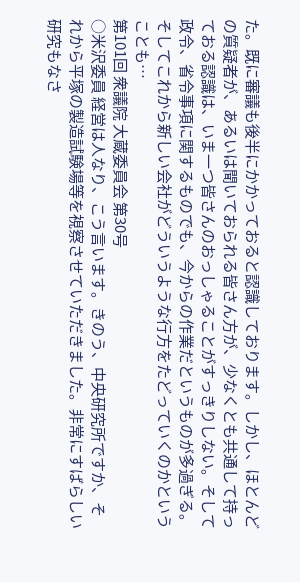た。既に審議も後半にかかっておると認識しております。しかし、ほとんどの質疑者が、あるいは聞いておられる皆さん方が、少なくとも共通して持っておる認識は、いま一つ皆さんのおっしゃることがすっきりしない。そして政令、省令事項に関するものでも、今からの作業だというものが多過ぎる。そしてこれから新しい会社がどういうような行方をたどっていくのかということも…
第101回 衆議院 大蔵委員会 第30号
○米沢委員 経営は人なり、こう言います。きのう、中央研究所ですか、それから平塚の製造試験場等を視察させていただきました。非常にすばらしい研究もなさ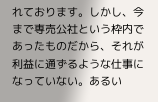れております。しかし、今まで専売公社という枠内であったものだから、それが利益に通ずるような仕事になっていない。あるい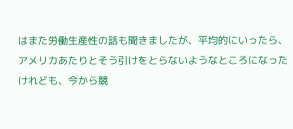はまた労働生産性の話も聞きましたが、平均的にいったら、アメリカあたりとそう引けをとらないようなところになったけれども、今から競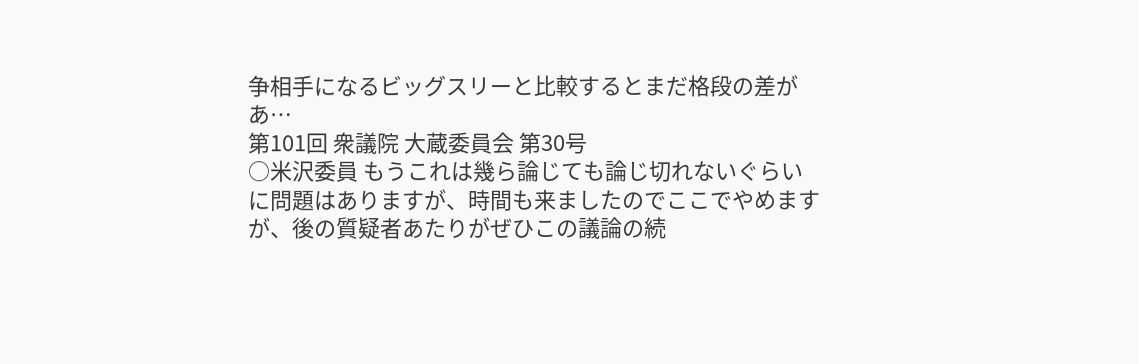争相手になるビッグスリーと比較するとまだ格段の差があ…
第101回 衆議院 大蔵委員会 第30号
○米沢委員 もうこれは幾ら論じても論じ切れないぐらいに問題はありますが、時間も来ましたのでここでやめますが、後の質疑者あたりがぜひこの議論の続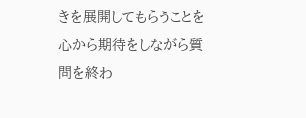きを展開してもらうことを心から期待をしながら質問を終わ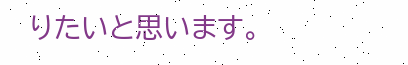りたいと思います。